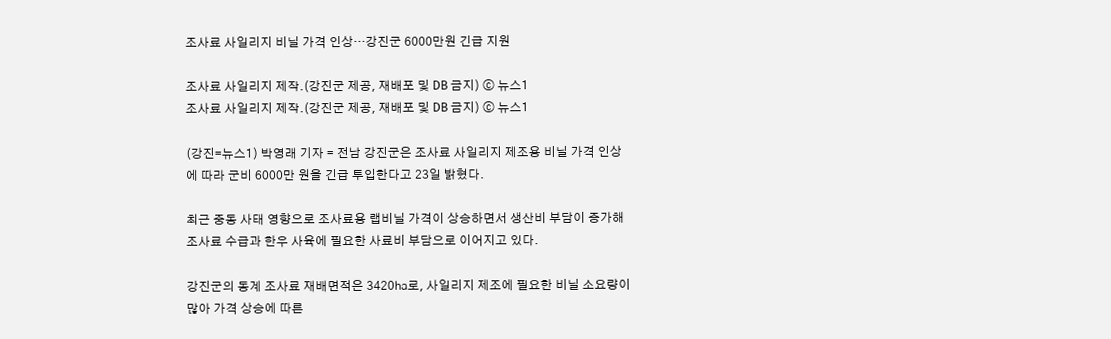조사료 사일리지 비닐 가격 인상…강진군 6000만원 긴급 지원

조사료 사일리지 제작.(강진군 제공, 재배포 및 DB 금지) ⓒ 뉴스1
조사료 사일리지 제작.(강진군 제공, 재배포 및 DB 금지) ⓒ 뉴스1

(강진=뉴스1) 박영래 기자 = 전남 강진군은 조사료 사일리지 제조용 비닐 가격 인상에 따라 군비 6000만 원을 긴급 투입한다고 23일 밝혔다.

최근 중동 사태 영향으로 조사료용 랩비닐 가격이 상승하면서 생산비 부담이 증가해 조사료 수급과 한우 사육에 필요한 사료비 부담으로 이어지고 있다.

강진군의 동계 조사료 재배면적은 3420㏊로, 사일리지 제조에 필요한 비닐 소요량이 많아 가격 상승에 따른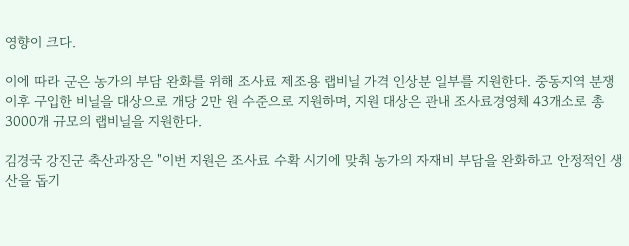영향이 크다.

이에 따라 군은 농가의 부담 완화를 위해 조사료 제조용 랩비닐 가격 인상분 일부를 지원한다. 중동지역 분쟁 이후 구입한 비닐을 대상으로 개당 2만 원 수준으로 지원하며, 지원 대상은 관내 조사료경영체 43개소로 총 3000개 규모의 랩비닐을 지원한다.

김경국 강진군 축산과장은 "이번 지원은 조사료 수확 시기에 맞춰 농가의 자재비 부담을 완화하고 안정적인 생산을 돕기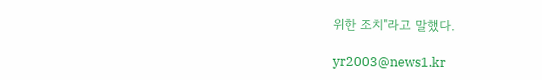위한 조치"라고 말했다.

yr2003@news1.kr